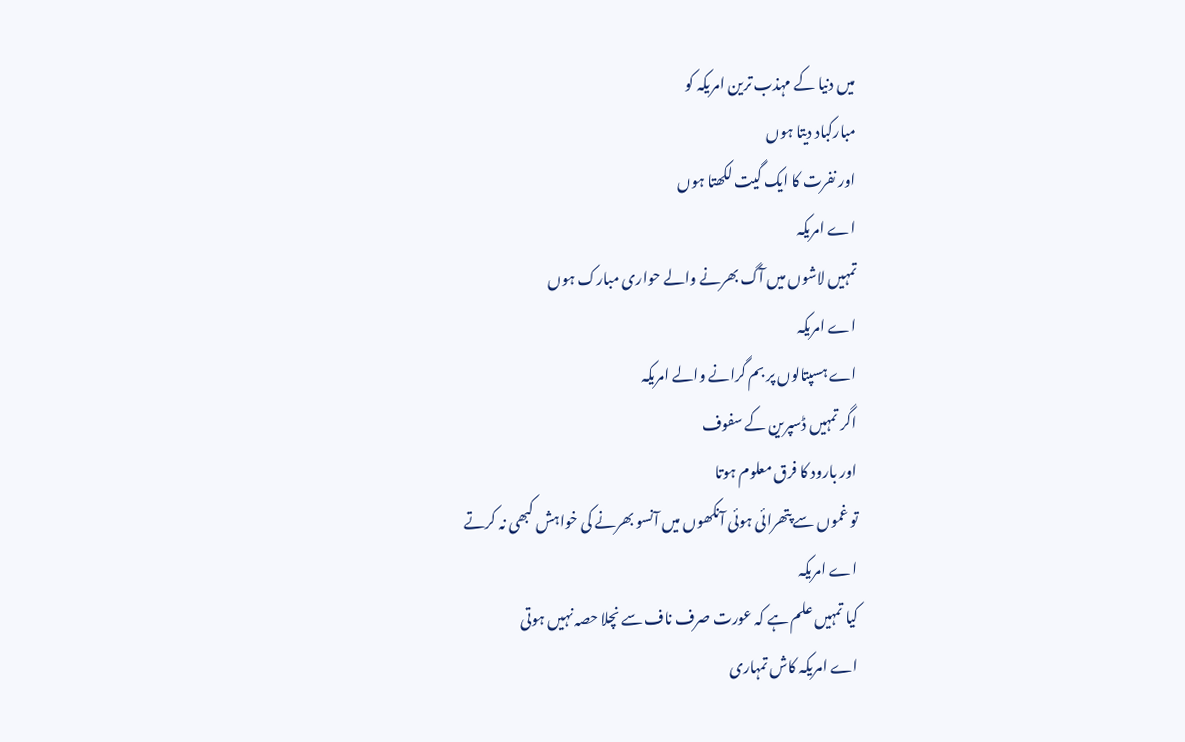میں دنیا کے مہذب ترین امریکہ کو
مبارکباد دیتا ہوں
اور نفرت کا ایک گیت لکھتا ہوں
اے امریکہ
تمہیں لاشوں میں آگ بھرنے والے حواری مبارک ہوں
اے امریکہ
اے ہسپتالوں پر بم گرانے والے امریکہ
اگر تمہیں ڈسپرین کے سفوف
اور بارود کا فرق معلوم ہوتا
تو غموں سے پتھرائی ہوئی آنکھوں میں آنسو بھرنے کی خواہش کبھی نہ کرتے
اے امریکہ
کیا تمہیں علم ہے کہ عورت صرف ناف سے نچلا حصہ نہیں ہوتی
اے امریکہ کاش تمہاری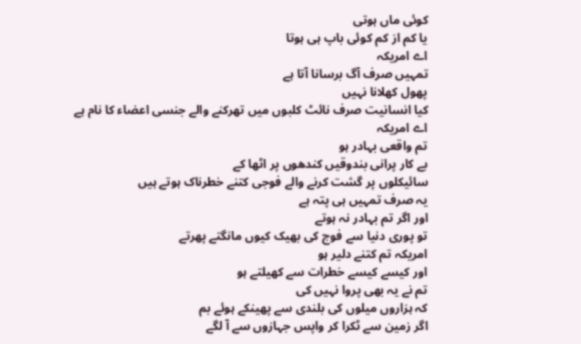کوئی ماں ہوتی
یا کم از کم کوئی باپ ہی ہوتا
اے امریکہ
تمہیں صرف آگ برسانا آتا ہے
پھول کھلانا نہیں
کیا انسانیت صرف نائٹ کلبوں میں تھرکنے والے جنسی اعضاء کا نام ہے
اے امریکہ
تم واقعی بہادر ہو
بے کار پرانی بندوقیں کندھوں پر اٹھا کے
سائیکلوں پر گشت کرنے والے فوجی کتنے خطرناک ہوتے ہیں
یہ صرف تمہیں ہی پتہ ہے
اور اگر تم بہادر نہ ہوتے
تو پوری دنیا سے فوج کی بھیک کیوں مانگتے پھرتے
امریکہ تم کتنے دلیر ہو
اور کیسے کیسے خطرات سے کھیلتے ہو
تم نے یہ بھی پروا نہیں کی
کہ ہزاروں میلوں کی بلندی سے پھینکے ہوئے بم
اگر زمین سے ٹکرا کر واپس جہازوں سے آ لگے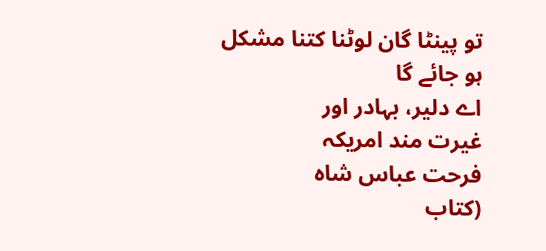تو پینٹا گان لوٹنا کتنا مشکل ہو جائے گا
اے دلیر، بہادر اور
غیرت مند امریکہ
فرحت عباس شاہ
(کتاب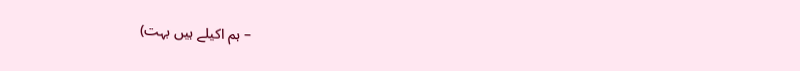– ہم اکیلے ہیں بہت)